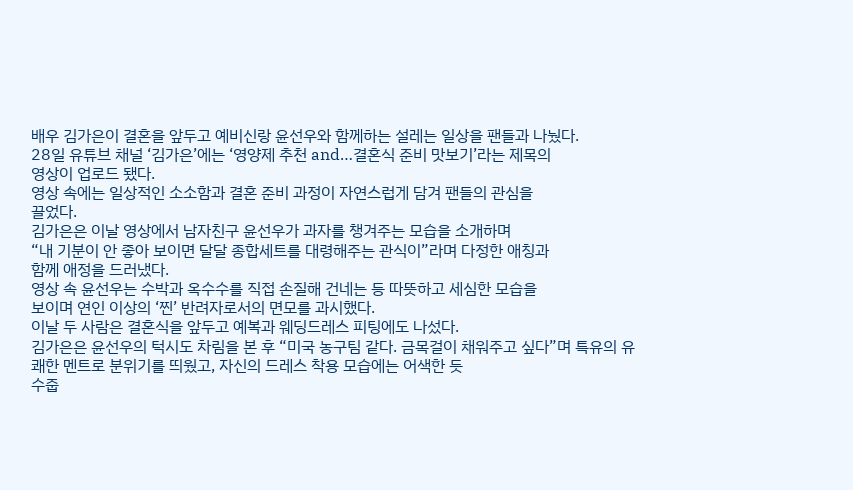배우 김가은이 결혼을 앞두고 예비신랑 윤선우와 함께하는 설레는 일상을 팬들과 나눴다.
28일 유튜브 채널 ‘김가은’에는 ‘영양제 추천 and…결혼식 준비 맛보기’라는 제목의
영상이 업로드 됐다.
영상 속에는 일상적인 소소함과 결혼 준비 과정이 자연스럽게 담겨 팬들의 관심을
끌었다.
김가은은 이날 영상에서 남자친구 윤선우가 과자를 챙겨주는 모습을 소개하며
“내 기분이 안 좋아 보이면 달달 종합세트를 대령해주는 관식이”라며 다정한 애칭과
함께 애정을 드러냈다.
영상 속 윤선우는 수박과 옥수수를 직접 손질해 건네는 등 따뜻하고 세심한 모습을
보이며 연인 이상의 ‘찐’ 반려자로서의 면모를 과시했다.
이날 두 사람은 결혼식을 앞두고 예복과 웨딩드레스 피팅에도 나섰다.
김가은은 윤선우의 턱시도 차림을 본 후 “미국 농구팀 같다. 금목걸이 채워주고 싶다”며 특유의 유쾌한 멘트로 분위기를 띄웠고, 자신의 드레스 착용 모습에는 어색한 듯
수줍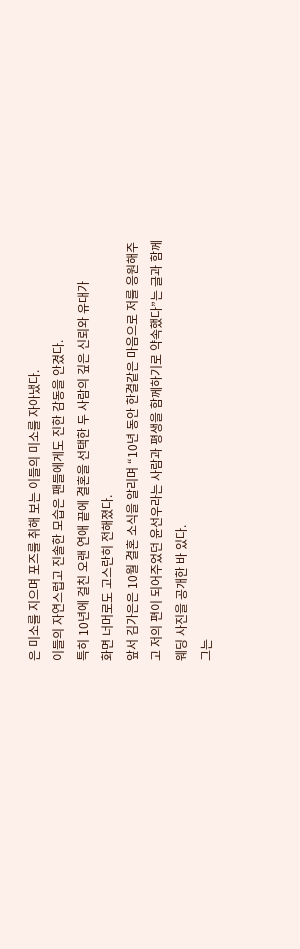은 미소를 지으며 포즈를 취해 보는 이들의 미소를 자아냈다.
이들의 자연스럽고 진솔한 모습은 팬들에게도 진한 감동을 안겼다.
특히 10년에 걸친 오랜 연애 끝에 결혼을 선택한 두 사람의 깊은 신뢰와 유대가
화면 너머로도 고스란히 전해졌다.
앞서 김가은은 10월 결혼 소식을 알리며 “10년 동안 한결같은 마음으로 저를 응원해주고 저의 편이 되어주었던 윤선우라는 사람과 평생을 함께하기로 약속했다”는 글과 함께 웨딩 사진을 공개한 바 있다.
그는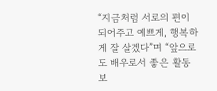“지금처럼 서로의 편이 되어주고 예쁘게, 행복하게 잘 살겠다”며 “앞으로도 배우로서 좋은 활동 보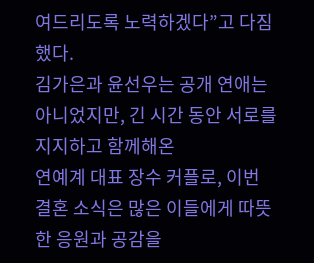여드리도록 노력하겠다”고 다짐했다.
김가은과 윤선우는 공개 연애는 아니었지만, 긴 시간 동안 서로를 지지하고 함께해온
연예계 대표 장수 커플로, 이번 결혼 소식은 많은 이들에게 따뜻한 응원과 공감을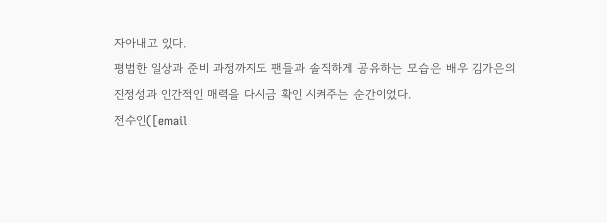자아내고 있다.
평범한 일상과 준비 과정까지도 팬들과 솔직하게 공유하는 모습은 배우 김가은의
진정성과 인간적인 매력을 다시금 확인 시켜주는 순간이었다.
전수인([email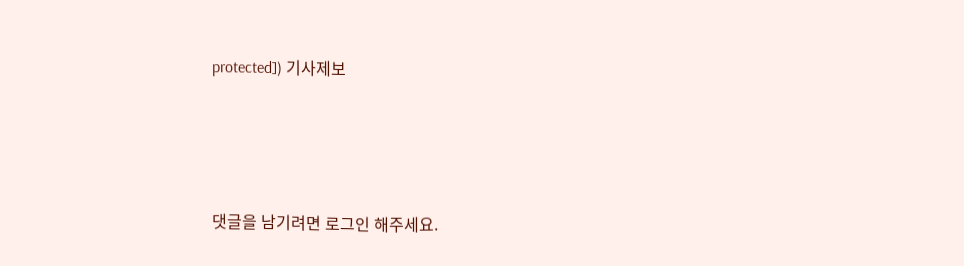protected]) 기사제보




댓글을 남기려면 로그인 해주세요.